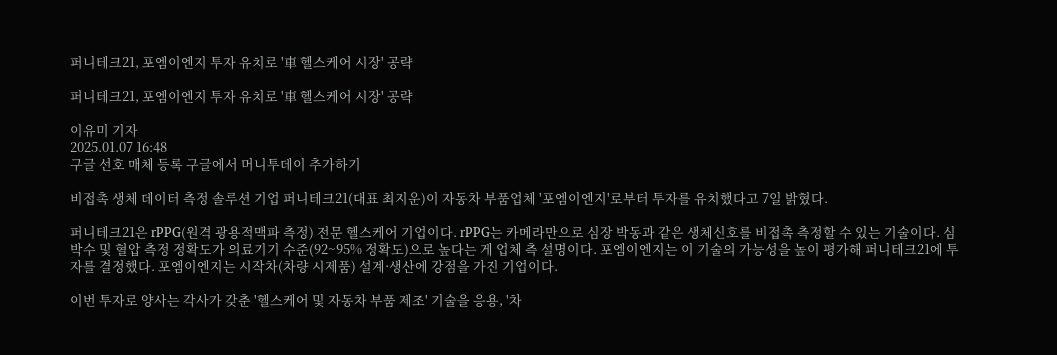퍼니테크21, 포엠이엔지 투자 유치로 '車 헬스케어 시장' 공략

퍼니테크21, 포엠이엔지 투자 유치로 '車 헬스케어 시장' 공략

이유미 기자
2025.01.07 16:48
구글 선호 매체 등록 구글에서 머니투데이 추가하기

비접촉 생체 데이터 측정 솔루션 기업 퍼니테크21(대표 최지운)이 자동차 부품업체 '포엠이엔지'로부터 투자를 유치했다고 7일 밝혔다.

퍼니테크21은 rPPG(원격 광용적맥파 측정) 전문 헬스케어 기업이다. rPPG는 카메라만으로 심장 박동과 같은 생체신호를 비접촉 측정할 수 있는 기술이다. 심박수 및 혈압 측정 정확도가 의료기기 수준(92~95% 정확도)으로 높다는 게 업체 측 설명이다. 포엠이엔지는 이 기술의 가능성을 높이 평가해 퍼니테크21에 투자를 결정했다. 포엠이엔지는 시작차(차량 시제품) 설계·생산에 강점을 가진 기업이다.

이번 투자로 양사는 각사가 갖춘 '헬스케어 및 자동차 부품 제조' 기술을 응용, '차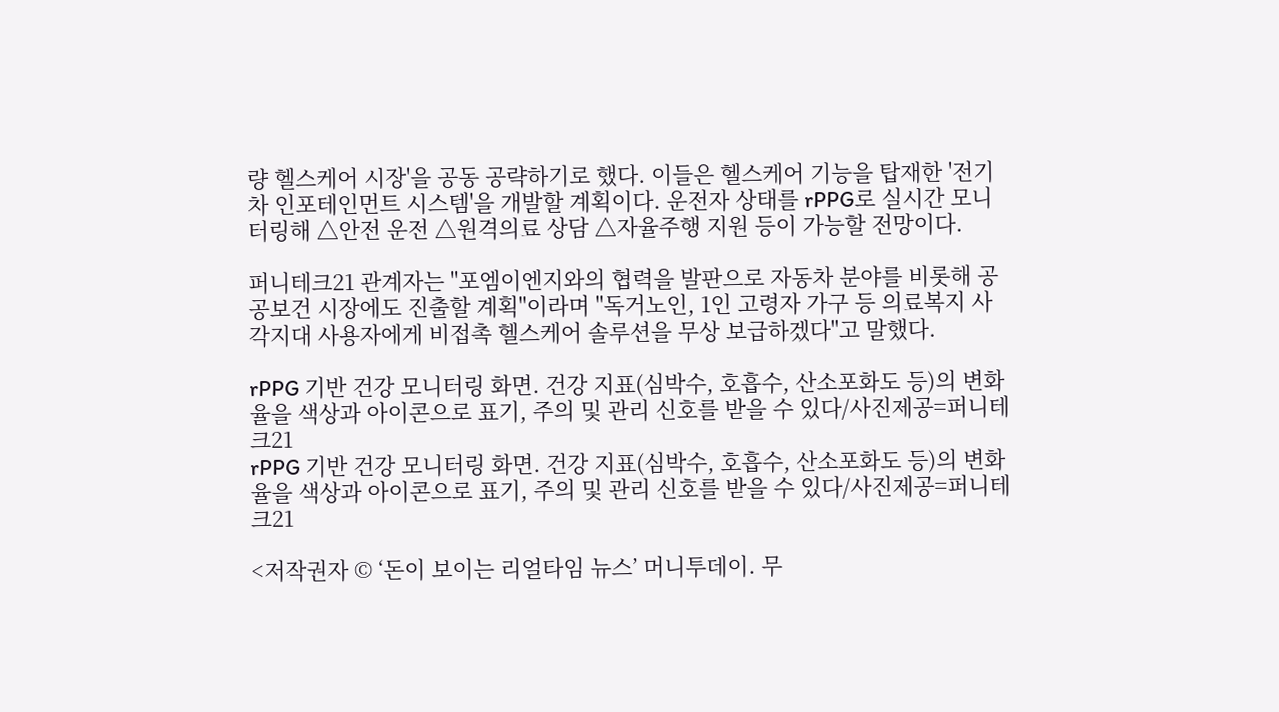량 헬스케어 시장'을 공동 공략하기로 했다. 이들은 헬스케어 기능을 탑재한 '전기차 인포테인먼트 시스템'을 개발할 계획이다. 운전자 상태를 rPPG로 실시간 모니터링해 △안전 운전 △원격의료 상담 △자율주행 지원 등이 가능할 전망이다.

퍼니테크21 관계자는 "포엠이엔지와의 협력을 발판으로 자동차 분야를 비롯해 공공보건 시장에도 진출할 계획"이라며 "독거노인, 1인 고령자 가구 등 의료복지 사각지대 사용자에게 비접촉 헬스케어 솔루션을 무상 보급하겠다"고 말했다.

rPPG 기반 건강 모니터링 화면. 건강 지표(심박수, 호흡수, 산소포화도 등)의 변화율을 색상과 아이콘으로 표기, 주의 및 관리 신호를 받을 수 있다/사진제공=퍼니테크21
rPPG 기반 건강 모니터링 화면. 건강 지표(심박수, 호흡수, 산소포화도 등)의 변화율을 색상과 아이콘으로 표기, 주의 및 관리 신호를 받을 수 있다/사진제공=퍼니테크21

<저작권자 © ‘돈이 보이는 리얼타임 뉴스’ 머니투데이. 무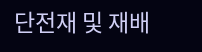단전재 및 재배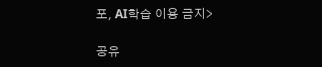포, AI학습 이용 금지>

공유